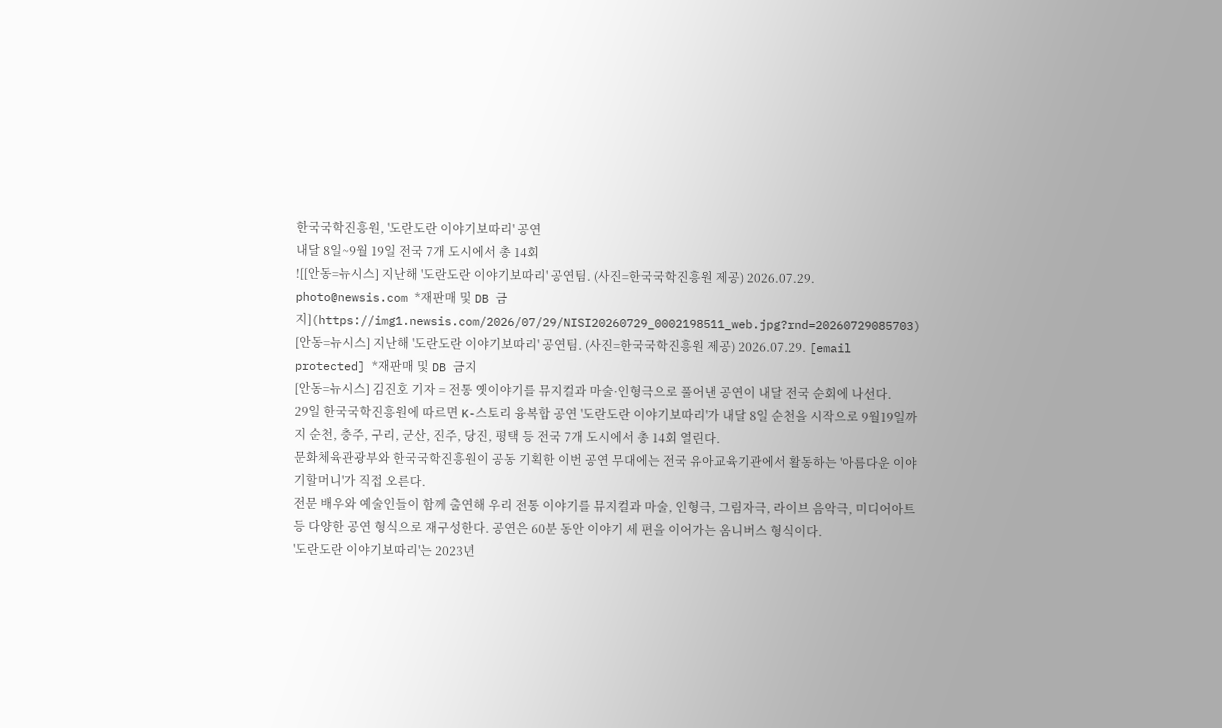한국국학진흥원, '도란도란 이야기보따리' 공연
내달 8일~9월 19일 전국 7개 도시에서 총 14회
![[안동=뉴시스] 지난해 '도란도란 이야기보따리' 공연팀. (사진=한국국학진흥원 제공) 2026.07.29. photo@newsis.com *재판매 및 DB 금지](https://img1.newsis.com/2026/07/29/NISI20260729_0002198511_web.jpg?rnd=20260729085703)
[안동=뉴시스] 지난해 '도란도란 이야기보따리' 공연팀. (사진=한국국학진흥원 제공) 2026.07.29. [email protected] *재판매 및 DB 금지
[안동=뉴시스] 김진호 기자 = 전통 옛이야기를 뮤지컬과 마술·인형극으로 풀어낸 공연이 내달 전국 순회에 나선다.
29일 한국국학진흥원에 따르면 K-스토리 융복합 공연 '도란도란 이야기보따리'가 내달 8일 순천을 시작으로 9월19일까지 순천, 충주, 구리, 군산, 진주, 당진, 평택 등 전국 7개 도시에서 총 14회 열린다.
문화체육관광부와 한국국학진흥원이 공동 기획한 이번 공연 무대에는 전국 유아교육기관에서 활동하는 '아름다운 이야기할머니'가 직접 오른다.
전문 배우와 예술인들이 함께 출연해 우리 전통 이야기를 뮤지컬과 마술, 인형극, 그림자극, 라이브 음악극, 미디어아트 등 다양한 공연 형식으로 재구성한다. 공연은 60분 동안 이야기 세 편을 이어가는 옴니버스 형식이다.
'도란도란 이야기보따리'는 2023년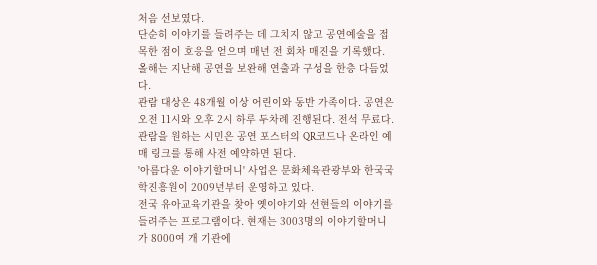처음 선보였다.
단순히 이야기를 들려주는 데 그치지 않고 공연예술을 접목한 점이 호응을 얻으며 매년 전 회차 매진을 기록했다. 올해는 지난해 공연을 보완해 연출과 구성을 한층 다듬었다.
관람 대상은 48개월 이상 어린이와 동반 가족이다. 공연은 오전 11시와 오후 2시 하루 두차례 진행된다. 전석 무료다.
관람을 원하는 시민은 공연 포스터의 QR코드나 온라인 예매 링크를 통해 사전 예약하면 된다.
'아름다운 이야기할머니' 사업은 문화체육관광부와 한국국학진흥원이 2009년부터 운영하고 있다.
전국 유아교육기관을 찾아 옛이야기와 선현들의 이야기를 들려주는 프로그램이다. 현재는 3003명의 이야기할머니가 8000여 개 기관에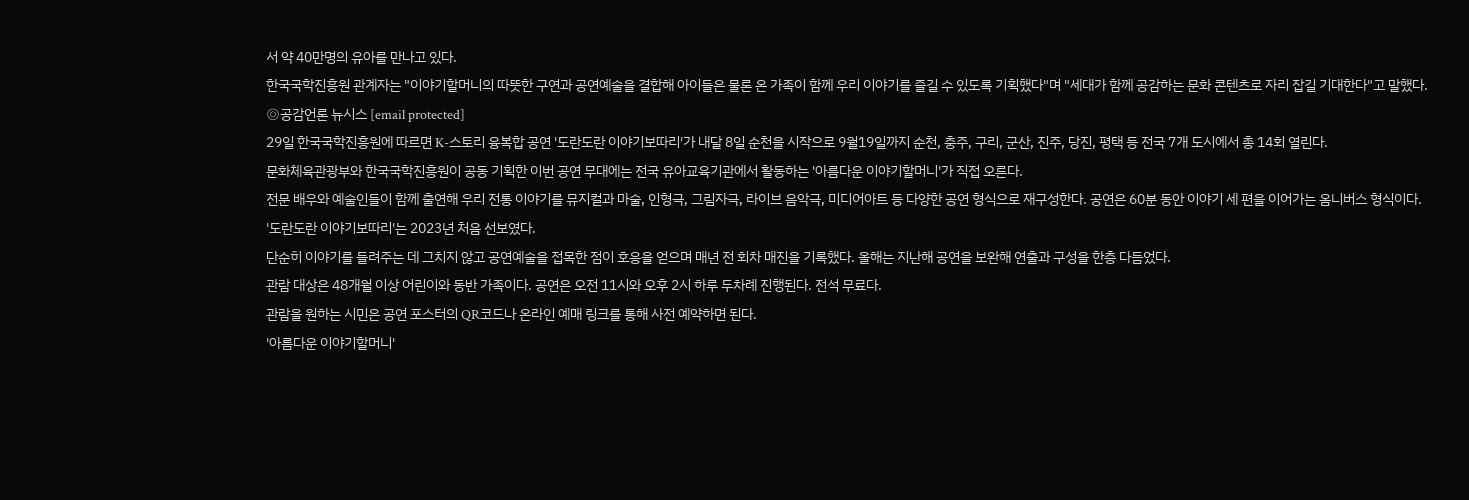서 약 40만명의 유아를 만나고 있다.
한국국학진흥원 관계자는 "이야기할머니의 따뜻한 구연과 공연예술을 결합해 아이들은 물론 온 가족이 함께 우리 이야기를 즐길 수 있도록 기획했다"며 "세대가 함께 공감하는 문화 콘텐츠로 자리 잡길 기대한다"고 말했다.
◎공감언론 뉴시스 [email protected]
29일 한국국학진흥원에 따르면 K-스토리 융복합 공연 '도란도란 이야기보따리'가 내달 8일 순천을 시작으로 9월19일까지 순천, 충주, 구리, 군산, 진주, 당진, 평택 등 전국 7개 도시에서 총 14회 열린다.
문화체육관광부와 한국국학진흥원이 공동 기획한 이번 공연 무대에는 전국 유아교육기관에서 활동하는 '아름다운 이야기할머니'가 직접 오른다.
전문 배우와 예술인들이 함께 출연해 우리 전통 이야기를 뮤지컬과 마술, 인형극, 그림자극, 라이브 음악극, 미디어아트 등 다양한 공연 형식으로 재구성한다. 공연은 60분 동안 이야기 세 편을 이어가는 옴니버스 형식이다.
'도란도란 이야기보따리'는 2023년 처음 선보였다.
단순히 이야기를 들려주는 데 그치지 않고 공연예술을 접목한 점이 호응을 얻으며 매년 전 회차 매진을 기록했다. 올해는 지난해 공연을 보완해 연출과 구성을 한층 다듬었다.
관람 대상은 48개월 이상 어린이와 동반 가족이다. 공연은 오전 11시와 오후 2시 하루 두차례 진행된다. 전석 무료다.
관람을 원하는 시민은 공연 포스터의 QR코드나 온라인 예매 링크를 통해 사전 예약하면 된다.
'아름다운 이야기할머니'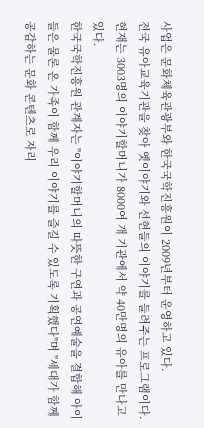사업은 문화체육관광부와 한국국학진흥원이 2009년부터 운영하고 있다.
전국 유아교육기관을 찾아 옛이야기와 선현들의 이야기를 들려주는 프로그램이다. 현재는 3003명의 이야기할머니가 8000여 개 기관에서 약 40만명의 유아를 만나고 있다.
한국국학진흥원 관계자는 "이야기할머니의 따뜻한 구연과 공연예술을 결합해 아이들은 물론 온 가족이 함께 우리 이야기를 즐길 수 있도록 기획했다"며 "세대가 함께 공감하는 문화 콘텐츠로 자리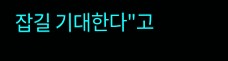잡길 기대한다"고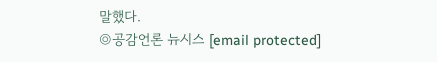말했다.
◎공감언론 뉴시스 [email protected]